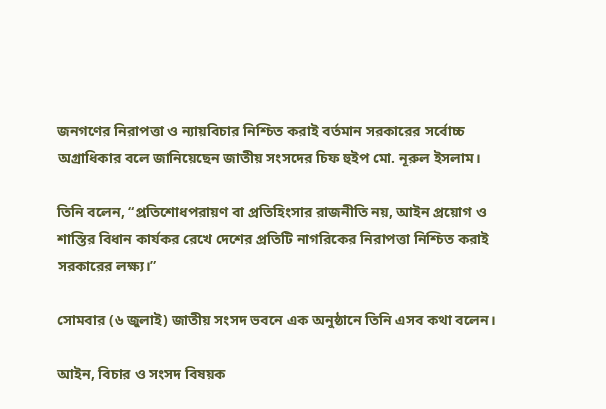জনগণের নিরাপত্তা ও ন্যায়বিচার নিশ্চিত করাই বর্তমান সরকারের সর্বোচ্চ অগ্রাধিকার বলে জানিয়েছেন জাতীয় সংসদের চিফ হুইপ মো. নূরুল ইসলাম।

তিনি বলেন, “প্রতিশোধপরায়ণ বা প্রতিহিংসার রাজনীতি নয়, আইন প্রয়োগ ও শাস্তির বিধান কার্যকর রেখে দেশের প্রতিটি নাগরিকের নিরাপত্তা নিশ্চিত করাই সরকারের লক্ষ্য।”

সোমবার (৬ জুলাই) জাতীয় সংসদ ভবনে এক অনুষ্ঠানে তিনি এসব কথা বলেন।

আইন, বিচার ও সংসদ বিষয়ক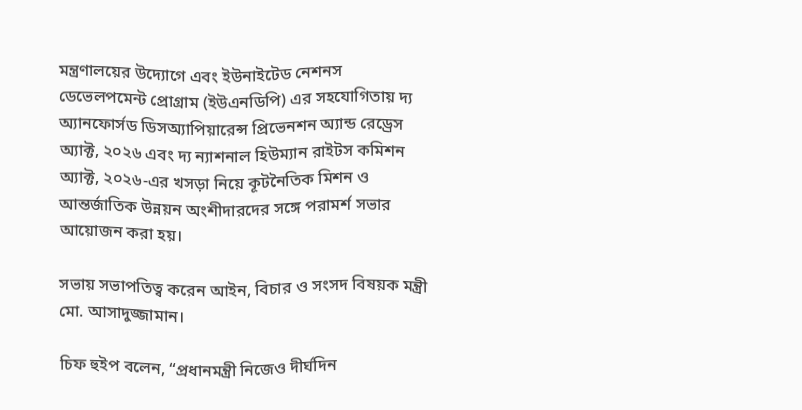মন্ত্রণালয়ের উদ্যোগে এবং ইউনাইটেড নেশনস ডেভেলপমেন্ট প্রোগ্রাম (ইউএনডিপি) এর সহযোগিতায় দ্য অ্যানফোর্সড ডিসঅ্যাপিয়ারেন্স প্রিভেনশন অ্যান্ড রেড্রেস অ্যাক্ট, ২০২৬ এবং দ্য ন্যাশনাল হিউম্যান রাইটস কমিশন অ্যাক্ট, ২০২৬-এর খসড়া নিয়ে কূটনৈতিক মিশন ও আন্তর্জাতিক উন্নয়ন অংশীদারদের সঙ্গে পরামর্শ সভার আয়োজন করা হয়।

সভায় সভাপতিত্ব করেন আইন, বিচার ও সংসদ বিষয়ক মন্ত্রী মো. আসাদুজ্জামান।

চিফ হুইপ বলেন, “প্রধানমন্ত্রী নিজেও দীর্ঘদিন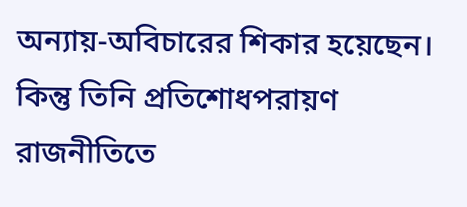অন্যায়-অবিচারের শিকার হয়েছেন। কিন্তু তিনি প্রতিশোধপরায়ণ রাজনীতিতে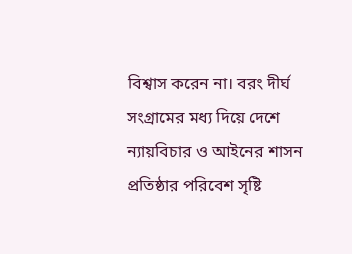বিশ্বাস করেন না। বরং দীর্ঘ সংগ্রামের মধ্য দিয়ে দেশে ন্যায়বিচার ও আইনের শাসন প্রতিষ্ঠার পরিবেশ সৃষ্টি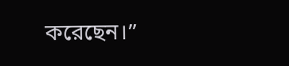করেছেন।”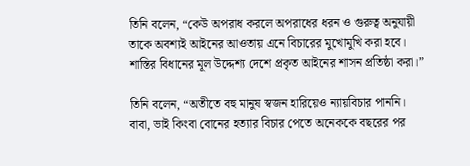তিনি বলেন, “কেউ অপরাধ করলে অপরাধের ধরন ও গুরুত্ব অনুযায়ী তাকে অবশ্যই আইনের আওতায় এনে বিচারের মুখোমুখি করা হবে। শাস্তির বিধানের মূল উদ্দেশ্য দেশে প্রকৃত আইনের শাসন প্রতিষ্ঠা করা।”

তিনি বলেন, “অতীতে বহু মানুষ স্বজন হারিয়েও ন্যায়বিচার পাননি। বাবা, ভাই কিংবা বোনের হত্যার বিচার পেতে অনেককে বছরের পর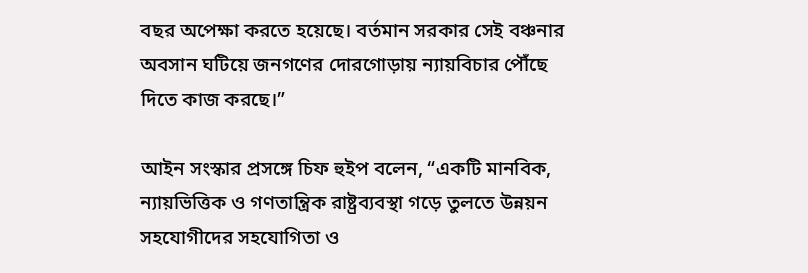বছর অপেক্ষা করতে হয়েছে। বর্তমান সরকার সেই বঞ্চনার অবসান ঘটিয়ে জনগণের দোরগোড়ায় ন্যায়বিচার পৌঁছে দিতে কাজ করছে।”

আইন সংস্কার প্রসঙ্গে চিফ হুইপ বলেন, “একটি মানবিক, ন্যায়ভিত্তিক ও গণতান্ত্রিক রাষ্ট্রব্যবস্থা গড়ে তুলতে উন্নয়ন সহযোগীদের সহযোগিতা ও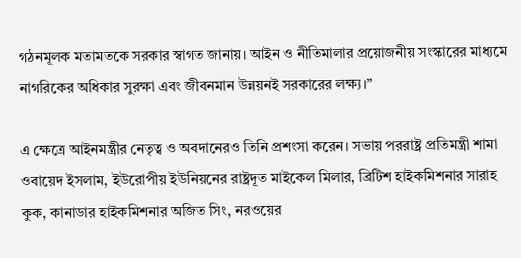গঠনমূলক মতামতকে সরকার স্বাগত জানায়। আইন ও নীতিমালার প্রয়োজনীয় সংস্কারের মাধ্যমে নাগরিকের অধিকার সুরক্ষা এবং জীবনমান উন্নয়নই সরকারের লক্ষ্য।”

এ ক্ষেত্রে আইনমন্ত্রীর নেতৃত্ব ও অবদানেরও তিনি প্রশংসা করেন। সভায় পররাষ্ট্র প্রতিমন্ত্রী শামা ওবায়েদ ইসলাম, ইউরোপীয় ইউনিয়নের রাষ্ট্রদূত মাইকেল মিলার, ব্রিটিশ হাইকমিশনার সারাহ কুক, কানাডার হাইকমিশনার অজিত সিং, নরওয়ের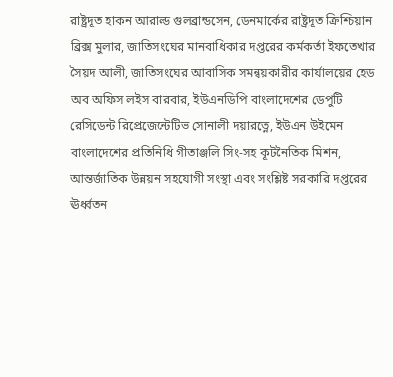রাষ্ট্রদূত হাকন আরাল্ড গুলব্রান্ডসেন, ডেনমার্কের রাষ্ট্রদূত ক্রিশ্চিয়ান ব্রিক্স মুলার, জাতিসংঘের মানবাধিকার দপ্তরের কর্মকর্তা ইফতেখার সৈয়দ আলী, জাতিসংঘের আবাসিক সমন্বয়কারীর কার্যালয়ের হেড অব অফিস লইস বারবার, ইউএনডিপি বাংলাদেশের ডেপুটি রেসিডেন্ট রিপ্রেজেন্টেটিভ সোনালী দয়ারত্নে, ইউএন উইমেন বাংলাদেশের প্রতিনিধি গীতাঞ্জলি সিং-সহ কূটনৈতিক মিশন, আন্তর্জাতিক উন্নয়ন সহযোগী সংস্থা এবং সংশ্লিষ্ট সরকারি দপ্তরের ঊর্ধ্বতন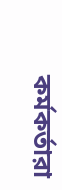কর্মকর্তারা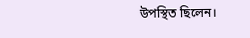উপস্থিত ছিলেন।